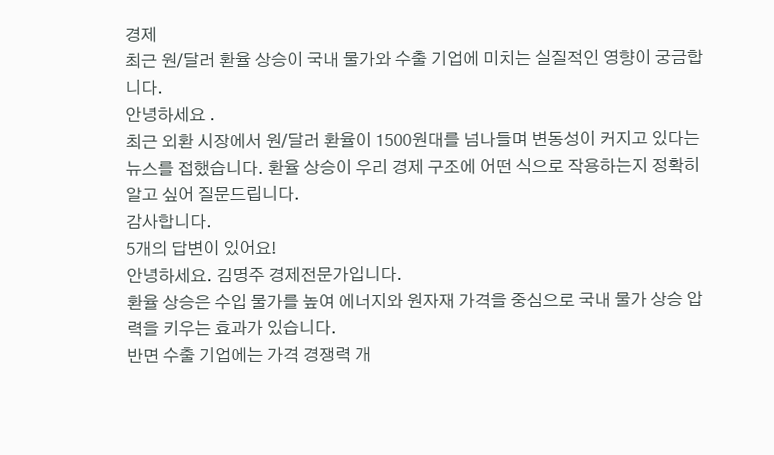경제
최근 원/달러 환율 상승이 국내 물가와 수출 기업에 미치는 실질적인 영향이 궁금합니다.
안녕하세요 .
최근 외환 시장에서 원/달러 환율이 1500원대를 넘나들며 변동성이 커지고 있다는 뉴스를 접했습니다. 환율 상승이 우리 경제 구조에 어떤 식으로 작용하는지 정확히 알고 싶어 질문드립니다.
감사합니다.
5개의 답변이 있어요!
안녕하세요. 김명주 경제전문가입니다.
환율 상승은 수입 물가를 높여 에너지와 원자재 가격을 중심으로 국내 물가 상승 압력을 키우는 효과가 있습니다.
반면 수출 기업에는 가격 경쟁력 개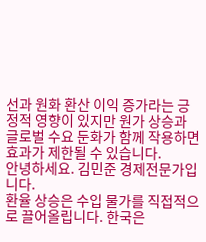선과 원화 환산 이익 증가라는 긍정적 영향이 있지만 원가 상승과 글로벌 수요 둔화가 함께 작용하면 효과가 제한될 수 있습니다.
안녕하세요. 김민준 경제전문가입니다.
환율 상승은 수입 물가를 직접적으로 끌어올립니다. 한국은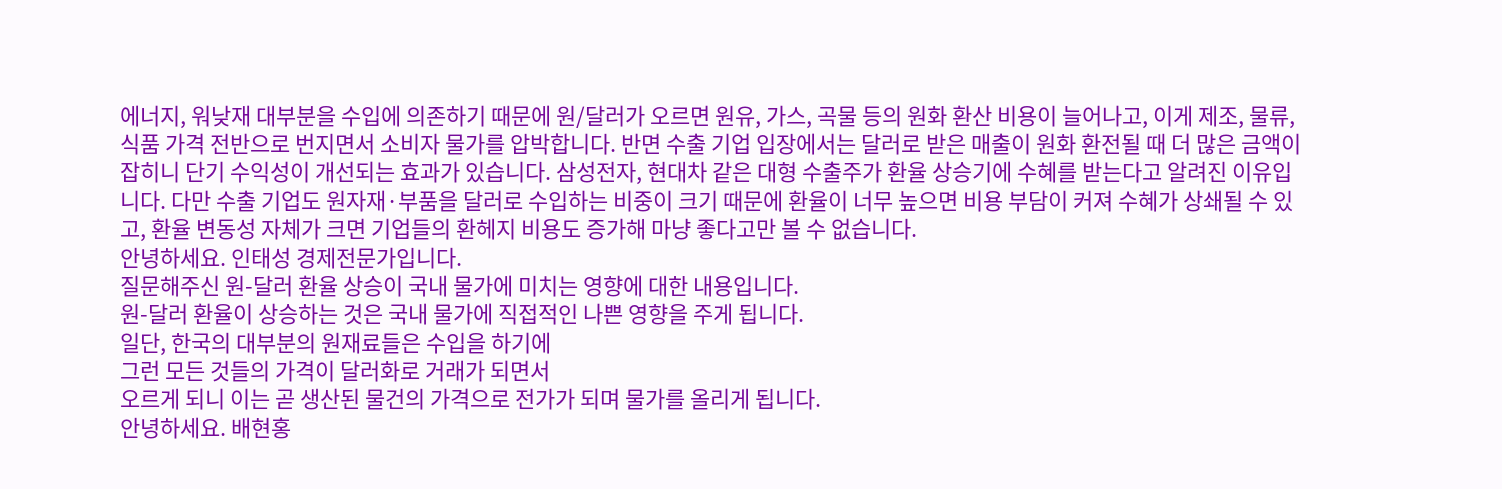에너지, 워낮재 대부분을 수입에 의존하기 때문에 원/달러가 오르면 원유, 가스, 곡물 등의 원화 환산 비용이 늘어나고, 이게 제조, 물류, 식품 가격 전반으로 번지면서 소비자 물가를 압박합니다. 반면 수출 기업 입장에서는 달러로 받은 매출이 원화 환전될 때 더 많은 금액이 잡히니 단기 수익성이 개선되는 효과가 있습니다. 삼성전자, 현대차 같은 대형 수출주가 환율 상승기에 수혜를 받는다고 알려진 이유입니다. 다만 수출 기업도 원자재·부품을 달러로 수입하는 비중이 크기 때문에 환율이 너무 높으면 비용 부담이 커져 수혜가 상쇄될 수 있고, 환율 변동성 자체가 크면 기업들의 환헤지 비용도 증가해 마냥 좋다고만 볼 수 없습니다.
안녕하세요. 인태성 경제전문가입니다.
질문해주신 원-달러 환율 상승이 국내 물가에 미치는 영향에 대한 내용입니다.
원-달러 환율이 상승하는 것은 국내 물가에 직접적인 나쁜 영향을 주게 됩니다.
일단, 한국의 대부분의 원재료들은 수입을 하기에
그런 모든 것들의 가격이 달러화로 거래가 되면서
오르게 되니 이는 곧 생산된 물건의 가격으로 전가가 되며 물가를 올리게 됩니다.
안녕하세요. 배현홍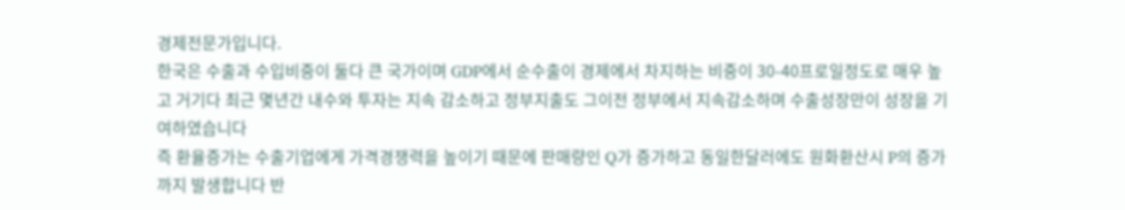경제전문가입니다.
한국은 수출과 수입비중이 둘다 큰 국가이며 GDP에서 순수출이 경제에서 차지하는 비중이 30-40프로일정도로 매우 높고 거기다 최근 몇년간 내수와 투자는 지속 감소하고 정부지출도 그이전 정부에서 지속감소하며 수출성장만이 성장을 기여하였습니다
즉 환율증가는 수출기업에게 가격경쟁력을 높이기 때문에 판매량인 Q가 증가하고 동일한달러에도 원화환산시 P의 증가까지 발생합니다 반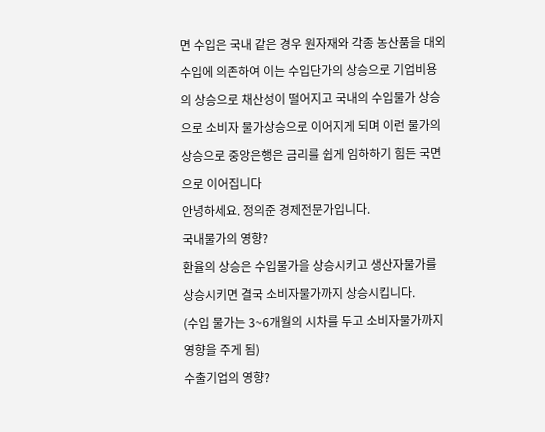면 수입은 국내 같은 경우 원자재와 각종 농산품을 대외수입에 의존하여 이는 수입단가의 상승으로 기업비용의 상승으로 채산성이 떨어지고 국내의 수입물가 상승으로 소비자 물가상승으로 이어지게 되며 이런 물가의 상승으로 중앙은행은 금리를 쉽게 임하하기 힘든 국면으로 이어집니다
안녕하세요. 정의준 경제전문가입니다.
국내물가의 영향?
환율의 상승은 수입물가을 상승시키고 생산자물가를 상승시키면 결국 소비자물가까지 상승시킵니다.
(수입 물가는 3~6개월의 시차를 두고 소비자물가까지 영향을 주게 됨)
수출기업의 영향?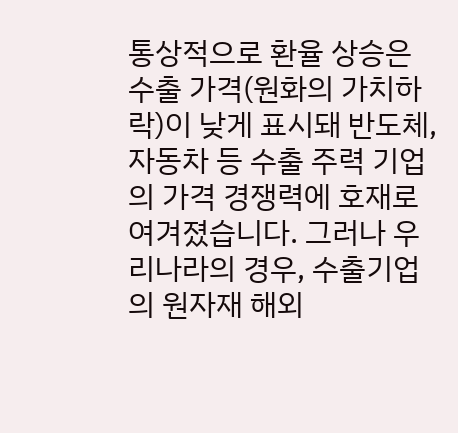통상적으로 환율 상승은 수출 가격(원화의 가치하락)이 낮게 표시돼 반도체, 자동차 등 수출 주력 기업의 가격 경쟁력에 호재로 여겨졌습니다. 그러나 우리나라의 경우, 수출기업의 원자재 해외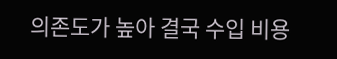의존도가 높아 결국 수입 비용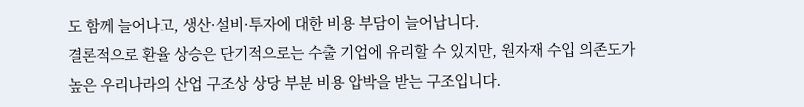도 함께 늘어나고, 생산·설비·투자에 대한 비용 부담이 늘어납니다.
결론적으로 환율 상승은 단기적으로는 수출 기업에 유리할 수 있지만, 원자재 수입 의존도가 높은 우리나라의 산업 구조상 상당 부분 비용 압박을 받는 구조입니다.